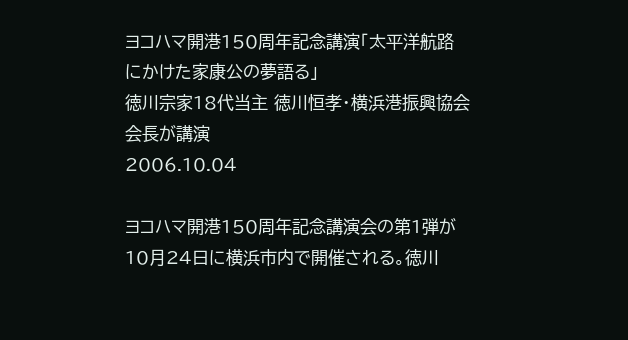ヨコハマ開港150周年記念講演「太平洋航路にかけた家康公の夢語る」
徳川宗家18代当主 徳川恒孝・横浜港振興協会会長が講演
2006.10.04

ヨコハマ開港150周年記念講演会の第1弾が10月24日に横浜市内で開催される。徳川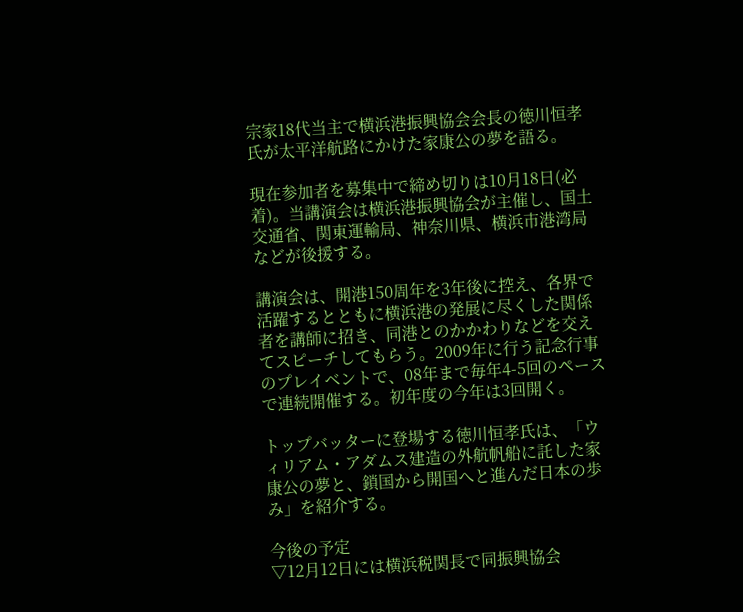宗家18代当主で横浜港振興協会会長の徳川恒孝氏が太平洋航路にかけた家康公の夢を語る。

現在参加者を募集中で締め切りは10月18日(必着)。当講演会は横浜港振興協会が主催し、国土交通省、関東運輸局、神奈川県、横浜市港湾局などが後援する。

講演会は、開港150周年を3年後に控え、各界で活躍するとともに横浜港の発展に尽くした関係者を講師に招き、同港とのかかわりなどを交えてスピーチしてもらう。2009年に行う記念行事のプレイベントで、08年まで毎年4-5回のペースで連続開催する。初年度の今年は3回開く。

トップバッターに登場する徳川恒孝氏は、「ウィリアム・アダムス建造の外航帆船に託した家康公の夢と、鎖国から開国へと進んだ日本の歩み」を紹介する。

今後の予定
▽12月12日には横浜税関長で同振興協会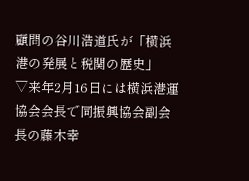顧問の谷川浩道氏が「横浜港の発展と税関の歴史」
▽来年2月16日には横浜港運協会会長で同振興協会副会長の藤木幸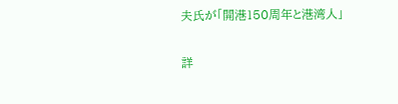夫氏が「開港150周年と港湾人」

詳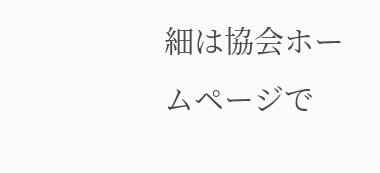細は協会ホームページで